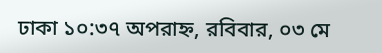ঢাকা ১০:৩৭ অপরাহ্ন, রবিবার, ০৩ মে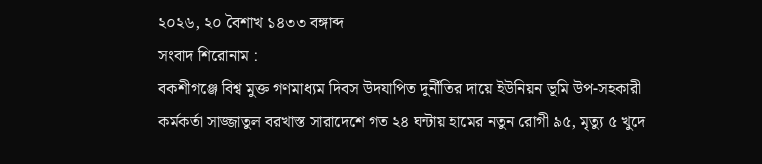২০২৬, ২০ বৈশাখ ১৪৩৩ বঙ্গাব্দ
সংবাদ শিরোনাম :
বকশীগঞ্জে বিশ্ব মুক্ত গণমাধ্যম দিবস উদযাপিত দুর্নীতির দায়ে ইউনিয়ন ভূমি উপ-সহকারী কর্মকর্তা সাজ্জাতুল বরখাস্ত সারাদেশে গত ২৪ ঘন্টায় হামের নতুন রোগী ৯৫, মৃত্যু ৫ খুদে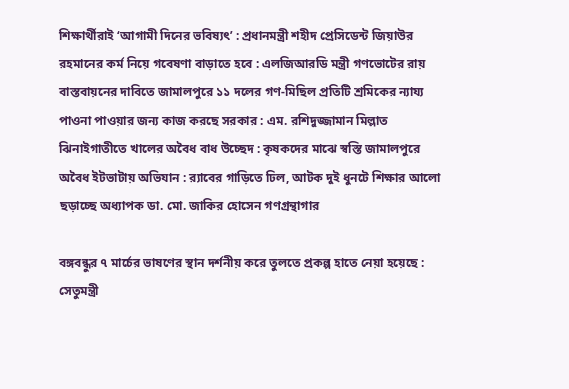শিক্ষার্থীরাই ‘আগামী দিনের ভবিষ্যৎ’ : প্রধানমন্ত্রী শহীদ প্রেসিডেন্ট জিয়াউর রহমানের কর্ম নিয়ে গবেষণা বাড়াতে হবে : এলজিআরডি মন্ত্রী গণভোটের রায় বাস্তবায়নের দাবিতে জামালপুরে ১১ দলের গণ-মিছিল প্রতিটি শ্রমিকের ন্যায্য পাওনা পাওয়ার জন্য কাজ করছে সরকার : এম. রশিদুজ্জামান মিল্লাত ঝিনাইগাতীতে খালের অবৈধ বাধ উচ্ছেদ : কৃষকদের মাঝে স্বস্তি জামালপুরে অবৈধ ইটভাটায় অভিযান : র‌্যাবের গাড়িতে ঢিল, আটক দুই ধুনটে শিক্ষার আলো ছড়াচ্ছে অধ্যাপক ডা. মো. জাকির হোসেন গণগ্রন্থাগার

বঙ্গবন্ধুর ৭ মার্চের ভাষণের স্থান দর্শনীয় করে তুলতে প্রকল্প হাতে নেয়া হয়েছে : সেতুমন্ত্রী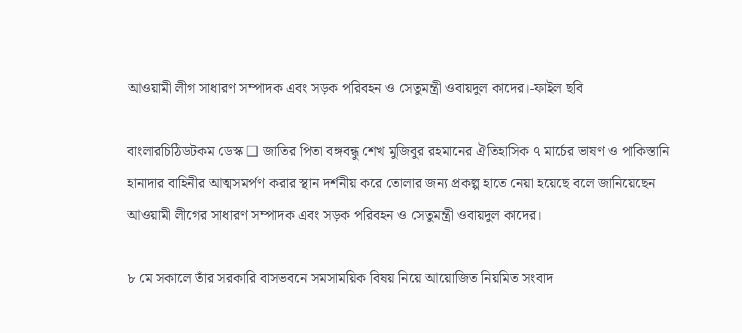আওয়ামী লীগ সাধারণ সম্পাদক এবং সড়ক পরিবহন ও সেতুমন্ত্রী ওবায়দুল কাদের।-ফাইল ছবি

বাংলারচিঠিডটকম ডেস্ক ❑ জাতির পিতা বঙ্গবন্ধু শেখ মুজিবুর রহমানের ঐতিহাসিক ৭ মার্চের ভাষণ ও পাকিস্তানি হানাদার বাহিনীর আত্মসমর্পণ করার স্থান দর্শনীয় করে তোলার জন্য প্রকল্প হাতে নেয়া হয়েছে বলে জানিয়েছেন আওয়ামী লীগের সাধারণ সম্পাদক এবং সড়ক পরিবহন ও সেতুমন্ত্রী ওবায়দুল কাদের।

৮ মে সকালে তাঁর সরকারি বাসভবনে সমসাময়িক বিষয় নিয়ে আয়োজিত নিয়মিত সংবাদ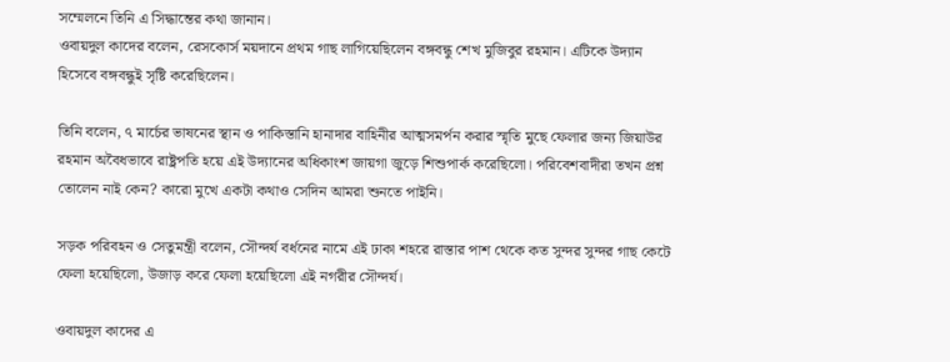সম্মেলনে তিনি এ সিদ্ধান্তের কথা জানান।
ওবায়দুল কাদের বলেন, রেসকোর্স ময়দানে প্রথম গাছ লাগিয়েছিলেন বঙ্গবন্ধু শেখ মুজিবুর রহমান। এটিকে উদ্যান হিসেবে বঙ্গবন্ধুই সৃষ্টি করেছিলেন।

তিনি বলেন, ৭ মার্চের ভাষনের স্থান ও পাকিস্তানি হানাদার বাহিনীর আত্মসমর্পন করার স্মৃতি মুছে ফেলার জন্য জিয়াউর রহমান অবৈধভাবে রাষ্ট্রপতি হয়ে এই উদ্যানের অধিকাংশ জায়গা জুড়ে শিশুপার্ক করেছিলো। পরিবেশবাদীরা তখন প্রশ্ন তোলেন নাই কেন? কারো মুখে একটা কথাও সেদিন আমরা শুনতে পাইনি।

সড়ক পরিবহন ও সেতুমন্ত্রী বলেন, সৌন্দর্য বর্ধনের নামে এই ঢাকা শহরে রাস্তার পাশ থেকে কত সুন্দর সুন্দর গাছ কেটে ফেলা হয়েছিলো, উজাড় করে ফেলা হয়েছিলো এই নগরীর সৌন্দর্য।

ওবায়দুল কাদের এ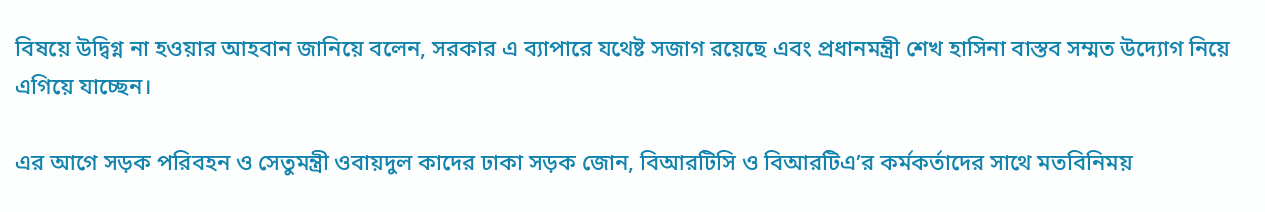বিষয়ে উদ্বিগ্ন না হওয়ার আহবান জানিয়ে বলেন, সরকার এ ব্যাপারে যথেষ্ট সজাগ রয়েছে এবং প্রধানমন্ত্রী শেখ হাসিনা বাস্তব সম্মত উদ্যোগ নিয়ে এগিয়ে যাচ্ছেন।

এর আগে সড়ক পরিবহন ও সেতুমন্ত্রী ওবায়দুল কাদের ঢাকা সড়ক জোন, বিআরটিসি ও বিআরটিএ’র কর্মকর্তাদের সাথে মতবিনিময়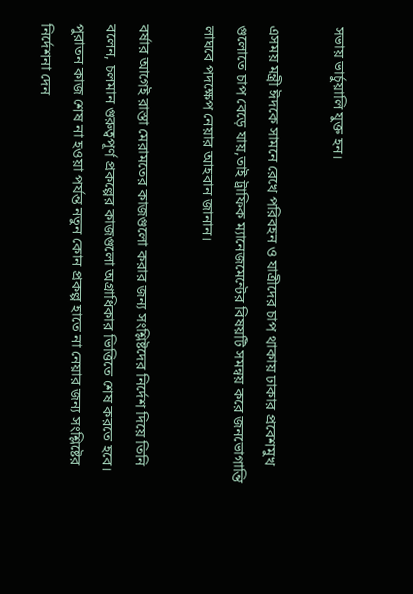সভায় ভার্চুয়ালি যুক্ত হন।

এসময় মন্ত্রী ঈদকে সামনে রেখে পরিবহন ও যাত্রীদের চাপ থাকায় ঢাকার প্রবেশমুখ গুলোতে চাপ বেড়ে যায়,তাই ট্রাফিক ম্যানেজমেন্টের বিষয়টি সমন্বয় করে জনভোগান্তি লাঘবে পদক্ষেপ নেয়ার আহবান জানান।

বর্ষার আগেই রাস্তা মেরামতের কাজগুলো করার জন্য সংশ্লিষ্টদের নির্দেশ দিয়ে তিনি বলেন, চলমান গুরুত্বপূর্ণ প্রকল্পের কাজগুলো অগ্রাধিকার ভিত্তিতে শেষ করতে হবে। পুরাতন কাজ শেষ না হওয়া পর্যন্ত নতুন কোন প্রকল্প হাতে না নেয়ার জন্য সংশ্লিষ্টের নির্দেশনা দেন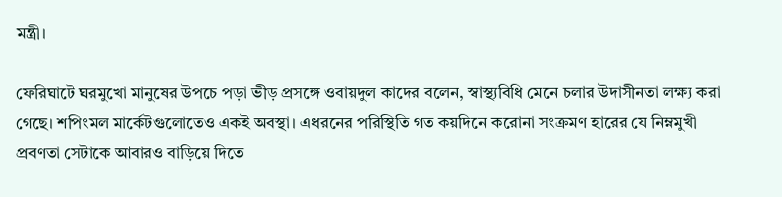মন্ত্রী।

ফেরিঘাটে ঘরমুখো মানুষের উপচে পড়া ভীড় প্রসঙ্গে ওবায়দুল কাদের বলেন, স্বাস্থ্যবিধি মেনে চলার উদাসীনতা লক্ষ্য করা গেছে। শপিংমল মার্কেটগুলোতেও একই অবস্থা। এধরনের পরিস্থিতি গত কয়দিনে করোনা সংক্রমণ হারের যে নিম্নমুখী প্রবণতা সেটাকে আবারও বাড়িয়ে দিতে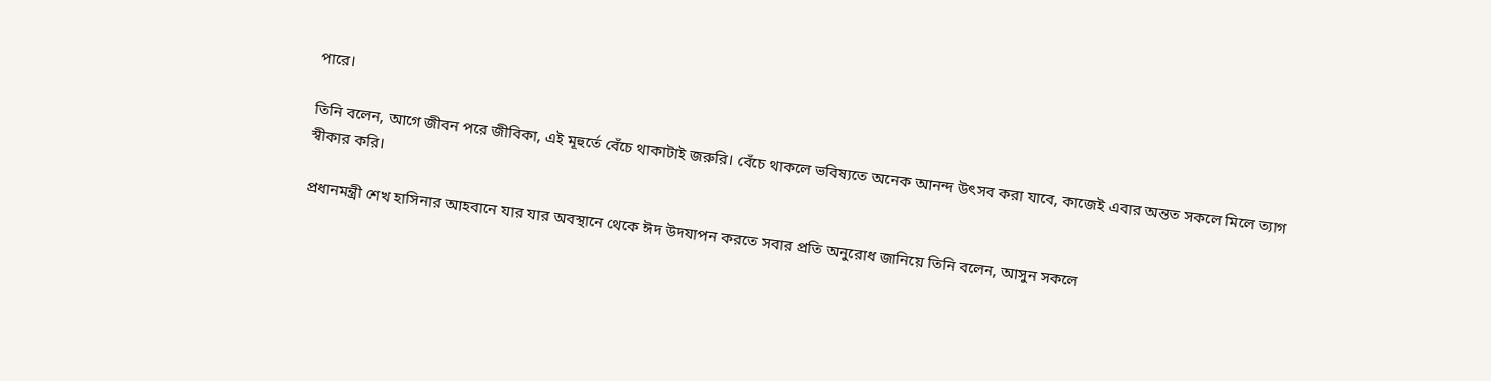পারে।

তিনি বলেন, আগে জীবন পরে জীবিকা, এই মূহুর্তে বেঁচে থাকাটাই জরুরি। বেঁচে থাকলে ভবিষ্যতে অনেক আনন্দ উৎসব করা যাবে, কাজেই এবার অন্তত সকলে মিলে ত্যাগ স্বীকার করি।

প্রধানমন্ত্রী শেখ হাসিনার আহবানে যার যার অবস্থানে থেকে ঈদ উদযাপন করতে সবার প্রতি অনুরোধ জানিয়ে তিনি বলেন, আসুন সকলে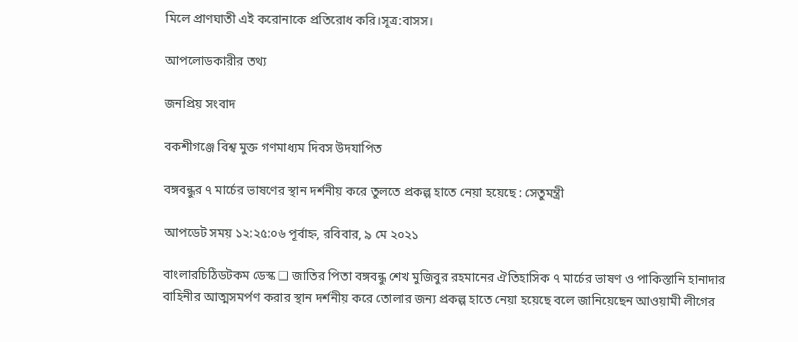মিলে প্রাণঘাতী এই করোনাকে প্রতিরোধ করি।সূত্র:বাসস।

আপলোডকারীর তথ্য

জনপ্রিয় সংবাদ

বকশীগঞ্জে বিশ্ব মুক্ত গণমাধ্যম দিবস উদযাপিত

বঙ্গবন্ধুর ৭ মার্চের ভাষণের স্থান দর্শনীয় করে তুলতে প্রকল্প হাতে নেয়া হয়েছে : সেতুমন্ত্রী

আপডেট সময় ১২:২৫:০৬ পূর্বাহ্ন, রবিবার, ৯ মে ২০২১

বাংলারচিঠিডটকম ডেস্ক ❑ জাতির পিতা বঙ্গবন্ধু শেখ মুজিবুর রহমানের ঐতিহাসিক ৭ মার্চের ভাষণ ও পাকিস্তানি হানাদার বাহিনীর আত্মসমর্পণ করার স্থান দর্শনীয় করে তোলার জন্য প্রকল্প হাতে নেয়া হয়েছে বলে জানিয়েছেন আওয়ামী লীগের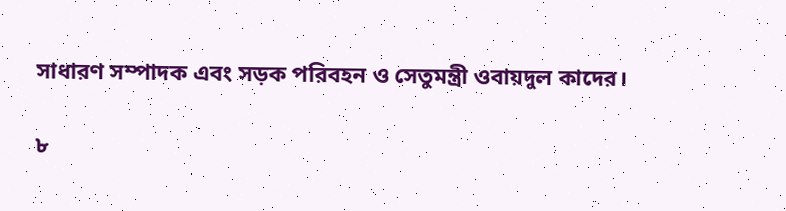সাধারণ সম্পাদক এবং সড়ক পরিবহন ও সেতুমন্ত্রী ওবায়দুল কাদের।

৮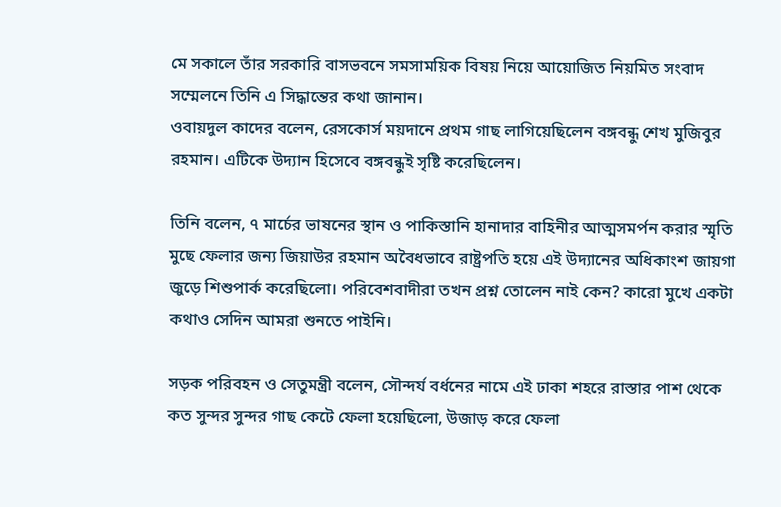মে সকালে তাঁর সরকারি বাসভবনে সমসাময়িক বিষয় নিয়ে আয়োজিত নিয়মিত সংবাদ সম্মেলনে তিনি এ সিদ্ধান্তের কথা জানান।
ওবায়দুল কাদের বলেন, রেসকোর্স ময়দানে প্রথম গাছ লাগিয়েছিলেন বঙ্গবন্ধু শেখ মুজিবুর রহমান। এটিকে উদ্যান হিসেবে বঙ্গবন্ধুই সৃষ্টি করেছিলেন।

তিনি বলেন, ৭ মার্চের ভাষনের স্থান ও পাকিস্তানি হানাদার বাহিনীর আত্মসমর্পন করার স্মৃতি মুছে ফেলার জন্য জিয়াউর রহমান অবৈধভাবে রাষ্ট্রপতি হয়ে এই উদ্যানের অধিকাংশ জায়গা জুড়ে শিশুপার্ক করেছিলো। পরিবেশবাদীরা তখন প্রশ্ন তোলেন নাই কেন? কারো মুখে একটা কথাও সেদিন আমরা শুনতে পাইনি।

সড়ক পরিবহন ও সেতুমন্ত্রী বলেন, সৌন্দর্য বর্ধনের নামে এই ঢাকা শহরে রাস্তার পাশ থেকে কত সুন্দর সুন্দর গাছ কেটে ফেলা হয়েছিলো, উজাড় করে ফেলা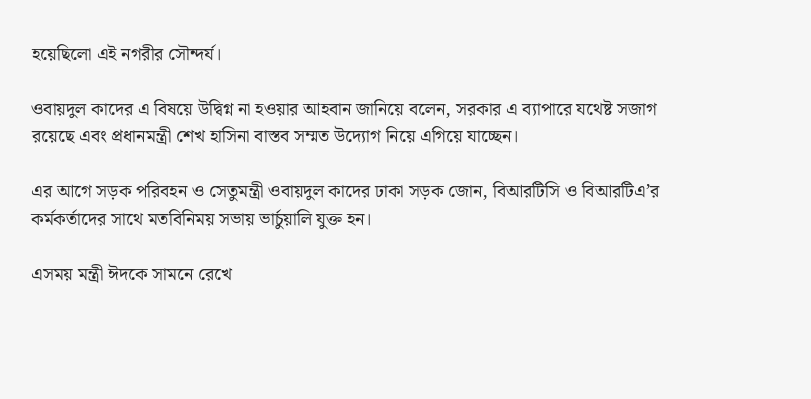হয়েছিলো এই নগরীর সৌন্দর্য।

ওবায়দুল কাদের এ বিষয়ে উদ্বিগ্ন না হওয়ার আহবান জানিয়ে বলেন, সরকার এ ব্যাপারে যথেষ্ট সজাগ রয়েছে এবং প্রধানমন্ত্রী শেখ হাসিনা বাস্তব সম্মত উদ্যোগ নিয়ে এগিয়ে যাচ্ছেন।

এর আগে সড়ক পরিবহন ও সেতুমন্ত্রী ওবায়দুল কাদের ঢাকা সড়ক জোন, বিআরটিসি ও বিআরটিএ’র কর্মকর্তাদের সাথে মতবিনিময় সভায় ভার্চুয়ালি যুক্ত হন।

এসময় মন্ত্রী ঈদকে সামনে রেখে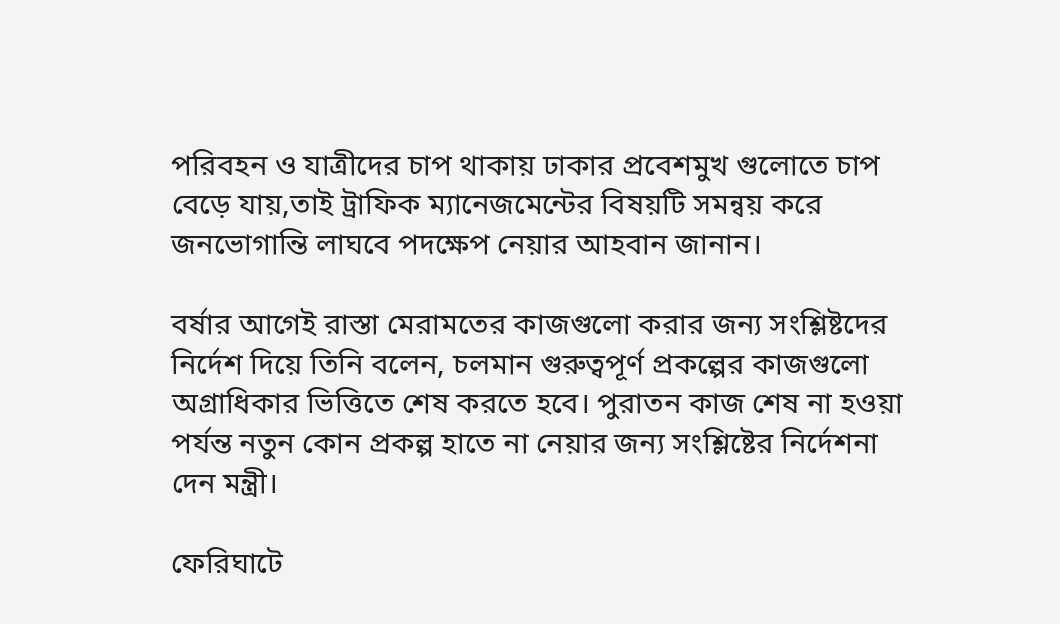পরিবহন ও যাত্রীদের চাপ থাকায় ঢাকার প্রবেশমুখ গুলোতে চাপ বেড়ে যায়,তাই ট্রাফিক ম্যানেজমেন্টের বিষয়টি সমন্বয় করে জনভোগান্তি লাঘবে পদক্ষেপ নেয়ার আহবান জানান।

বর্ষার আগেই রাস্তা মেরামতের কাজগুলো করার জন্য সংশ্লিষ্টদের নির্দেশ দিয়ে তিনি বলেন, চলমান গুরুত্বপূর্ণ প্রকল্পের কাজগুলো অগ্রাধিকার ভিত্তিতে শেষ করতে হবে। পুরাতন কাজ শেষ না হওয়া পর্যন্ত নতুন কোন প্রকল্প হাতে না নেয়ার জন্য সংশ্লিষ্টের নির্দেশনা দেন মন্ত্রী।

ফেরিঘাটে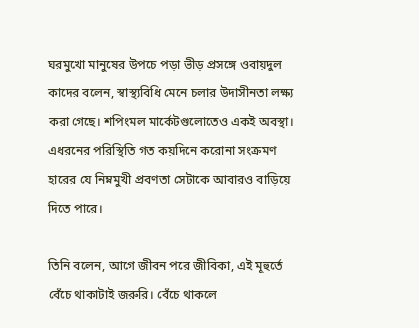ঘরমুখো মানুষের উপচে পড়া ভীড় প্রসঙ্গে ওবায়দুল কাদের বলেন, স্বাস্থ্যবিধি মেনে চলার উদাসীনতা লক্ষ্য করা গেছে। শপিংমল মার্কেটগুলোতেও একই অবস্থা। এধরনের পরিস্থিতি গত কয়দিনে করোনা সংক্রমণ হারের যে নিম্নমুখী প্রবণতা সেটাকে আবারও বাড়িয়ে দিতে পারে।

তিনি বলেন, আগে জীবন পরে জীবিকা, এই মূহুর্তে বেঁচে থাকাটাই জরুরি। বেঁচে থাকলে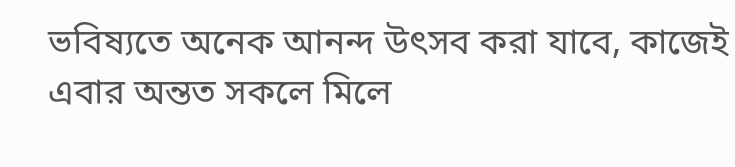ভবিষ্যতে অনেক আনন্দ উৎসব করা যাবে, কাজেই এবার অন্তত সকলে মিলে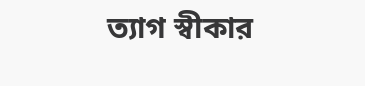ত্যাগ স্বীকার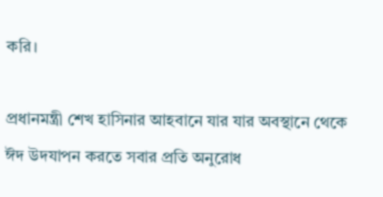করি।

প্রধানমন্ত্রী শেখ হাসিনার আহবানে যার যার অবস্থানে থেকে ঈদ উদযাপন করতে সবার প্রতি অনুরোধ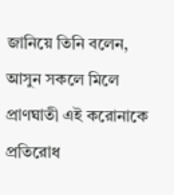জানিয়ে তিনি বলেন, আসুন সকলে মিলে প্রাণঘাতী এই করোনাকে প্রতিরোধ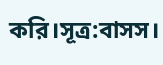করি।সূত্র:বাসস।